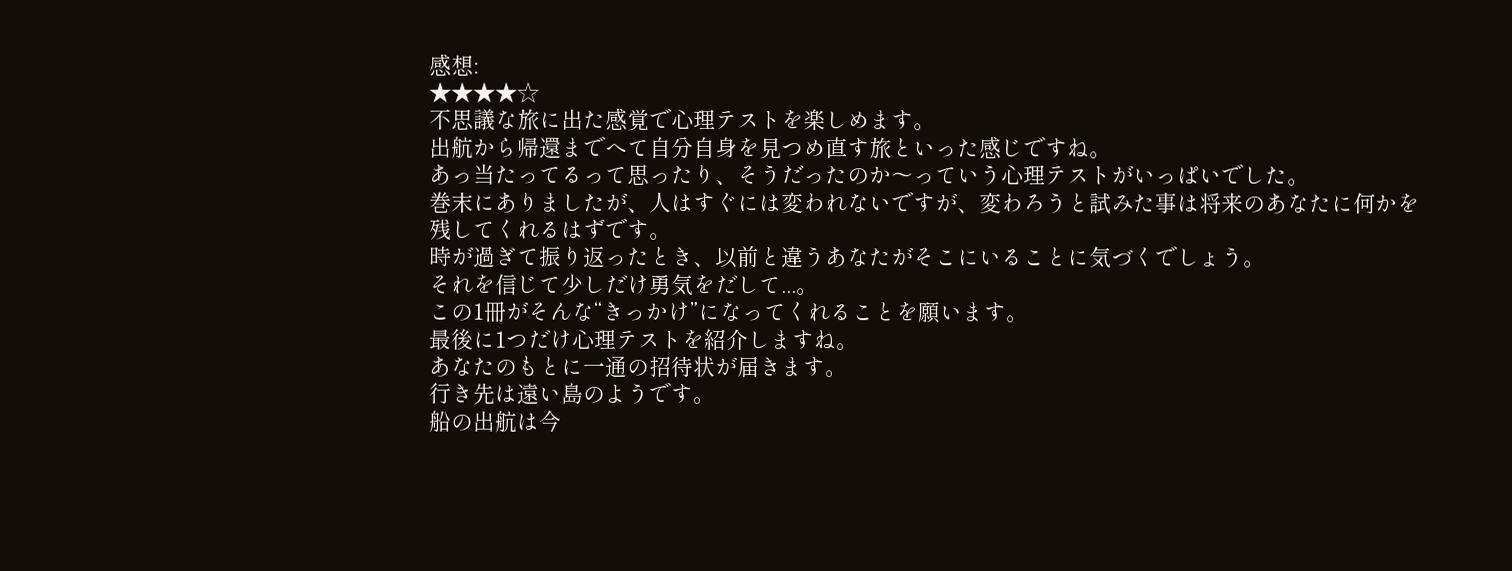感想:
★★★★☆
不思議な旅に出た感覚で心理テストを楽しめます。
出航から帰還までへて自分自身を見つめ直す旅といった感じですね。
あっ当たってるって思ったり、そうだったのか〜っていう心理テストがいっぱいでした。
巻末にありましたが、人はすぐには変われないですが、変わろうと試みた事は将来のあなたに何かを残してくれるはずです。
時が過ぎて振り返ったとき、以前と違うあなたがそこにいることに気づくでしょう。
それを信じて少しだけ勇気をだして...。
この1冊がそんな“きっかけ”になってくれることを願います。
最後に1つだけ心理テストを紹介しますね。
あなたのもとに一通の招待状が届きます。
行き先は遠い島のようです。
船の出航は今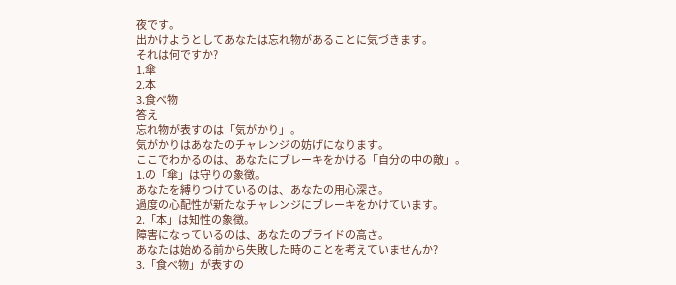夜です。
出かけようとしてあなたは忘れ物があることに気づきます。
それは何ですか?
1.傘
2.本
3.食べ物
答え
忘れ物が表すのは「気がかり」。
気がかりはあなたのチャレンジの妨げになります。
ここでわかるのは、あなたにブレーキをかける「自分の中の敵」。
1.の「傘」は守りの象徴。
あなたを縛りつけているのは、あなたの用心深さ。
過度の心配性が新たなチャレンジにブレーキをかけています。
2.「本」は知性の象徴。
障害になっているのは、あなたのプライドの高さ。
あなたは始める前から失敗した時のことを考えていませんか?
3.「食べ物」が表すの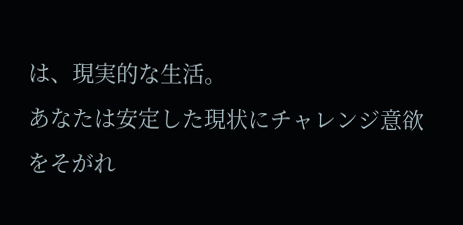は、現実的な生活。
あなたは安定した現状にチャレンジ意欲をそがれ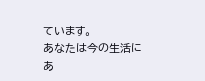ています。
あなたは今の生活にあ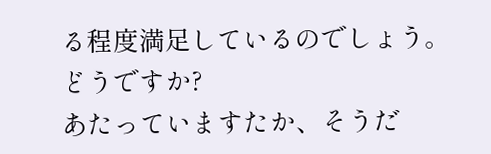る程度満足しているのでしょう。
どうですか?
あたっていますたか、そうだ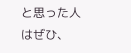と思った人はぜひ、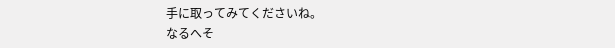手に取ってみてくださいね。
なるへそ